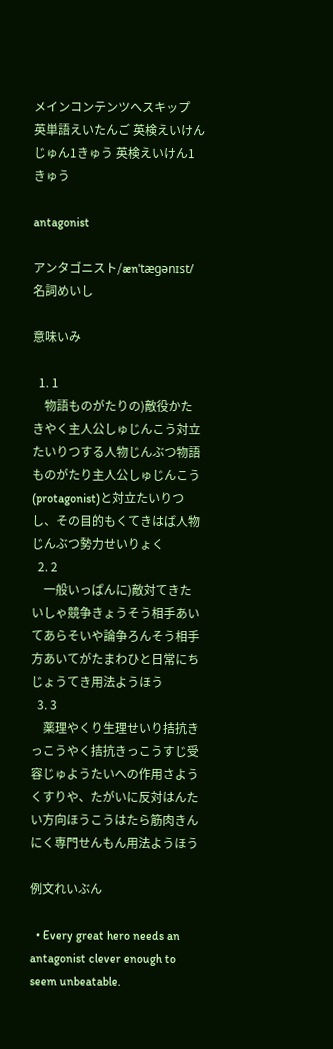メインコンテンツへスキップ
英単語えいたんご 英検えいけんじゅん1きゅう 英検えいけん1きゅう

antagonist

アンタゴニスト/ænˈtæɡənɪst/名詞めいし

意味いみ

  1. 1
    物語ものがたりの)敵役かたきやく主人公しゅじんこう対立たいりつする人物じんぶつ物語ものがたり主人公しゅじんこう(protagonist)と対立たいりつし、その目的もくてきはば人物じんぶつ勢力せいりょく
  2. 2
    一般いっぱんに)敵対てきたいしゃ競争きょうそう相手あいてあらそいや論争ろんそう相手方あいてがたまわひと日常にちじょうてき用法ようほう
  3. 3
    薬理やくり生理せいり拮抗きっこうやく拮抗きっこうすじ受容じゅようたいへの作用さようくすりや、たがいに反対はんたい方向ほうこうはたら筋肉きんにく専門せんもん用法ようほう

例文れいぶん

  • Every great hero needs an antagonist clever enough to seem unbeatable.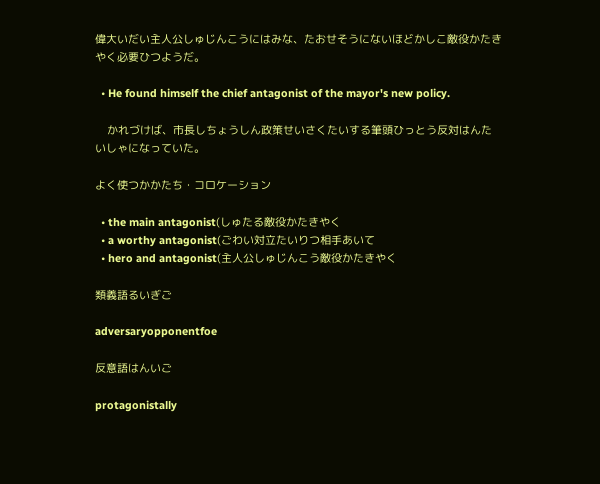偉大いだい主人公しゅじんこうにはみな、たおせそうにないほどかしこ敵役かたきやく必要ひつようだ。

  • He found himself the chief antagonist of the mayor's new policy.

    かれづけば、市長しちょうしん政策せいさくたいする筆頭ひっとう反対はんたいしゃになっていた。

よく使つかかたち・コロケーション

  • the main antagonist(しゅたる敵役かたきやく
  • a worthy antagonist(ごわい対立たいりつ相手あいて
  • hero and antagonist(主人公しゅじんこう敵役かたきやく

類義語るいぎご

adversaryopponentfoe

反意語はんいご

protagonistally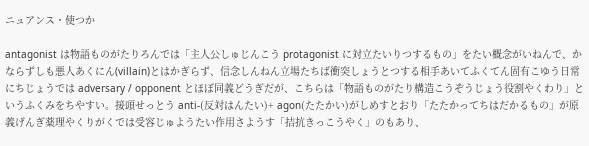ニュアンス・使つか

antagonist は物語ものがたりろんでは「主人公しゅじんこう protagonist に対立たいりつするもの」をたい概念がいねんで、かならずしも悪人あくにん(villain)とはかぎらず、信念しんねん立場たちば衝突しょうとつする相手あいてふくてん固有こゆう日常にちじょうでは adversary / opponent とほぼ同義どうぎだが、こちらは「物語ものがたり構造こうぞうじょう役割やくわり」というふくみをちやすい。接頭せっとう anti-(反対はんたい)+ agon(たたかい)がしめすとおり「たたかってちはだかるもの」が原義げんぎ薬理やくりがくでは受容じゅようたい作用さようす「拮抗きっこうやく」のもあり、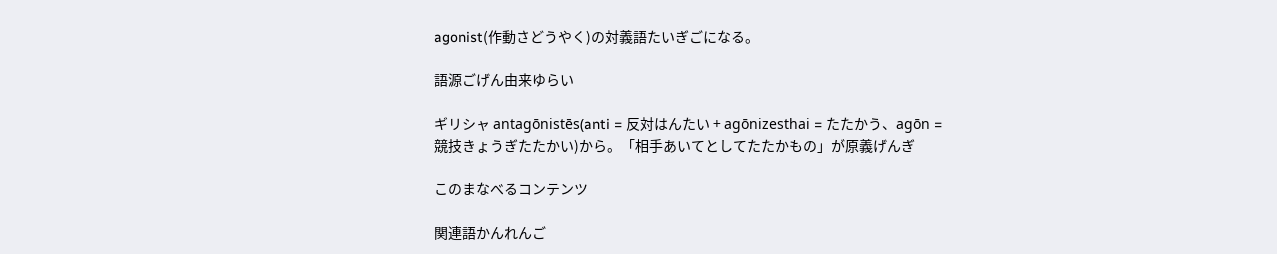agonist(作動さどうやく)の対義語たいぎごになる。

語源ごげん由来ゆらい

ギリシャ antagōnistēs(anti = 反対はんたい + agōnizesthai = たたかう、agōn = 競技きょうぎたたかい)から。「相手あいてとしてたたかもの」が原義げんぎ

このまなべるコンテンツ

関連語かんれんご